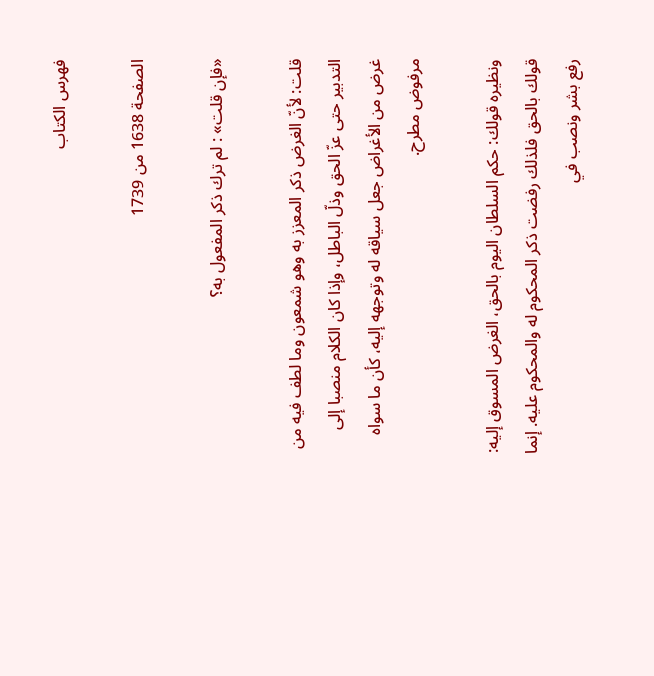فهرس الكتاب

الصفحة 1638 من 1739

«فإن قلت» : لم ترك ذكر المفعول به؟

قلت: لأنّ الغرض ذكر المعزز به وهو شمعون وما لطف فيه من التدبير حتى عزّ الحق وذلّ الباطل، وإذا كان الكلام منصبا إلى غرض من الأغراض جعل سياقه له وتوجهه إليه، كأن ما سواه مرفوض مطرح.

ونظيره قولك: حكم السلطان اليوم بالحق، الغرض المسوق إليه: قولك بالحق فلذلك رفضت ذكر المحكوم له والمحكوم عليه. إنما رفع بشر ونصب في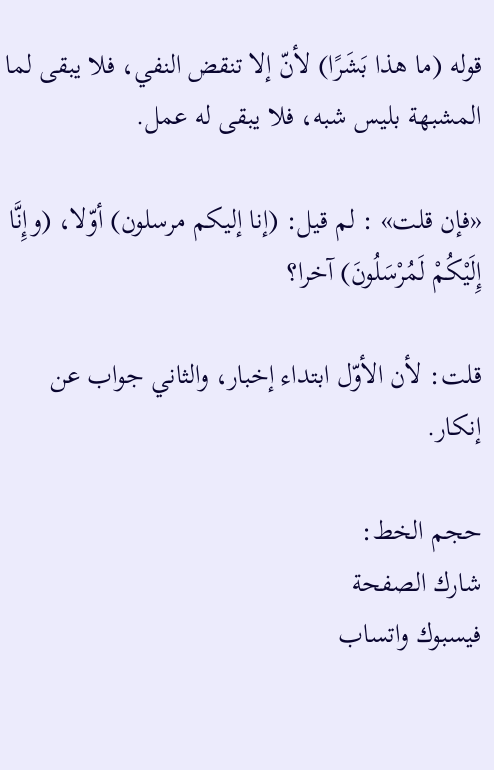قوله (ما هذا بَشَرًا) لأنّ إلا تنقض النفي، فلا يبقى لما المشبهة بليس شبه، فلا يبقى له عمل.

«فإن قلت» : لم قيل: (إنا إليكم مرسلون) أوّلا، (وإِنَّا إِلَيْكُمْ لَمُرْسَلُونَ) آخرا؟

قلت: لأن الأوّل ابتداء إخبار، والثاني جواب عن إنكار.

حجم الخط:
شارك الصفحة
فيسبوك واتساب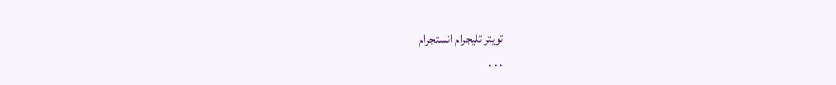تويتر تليجرام انستجرام
. . .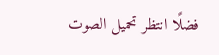فضلًا انتظر تحميل الصوت